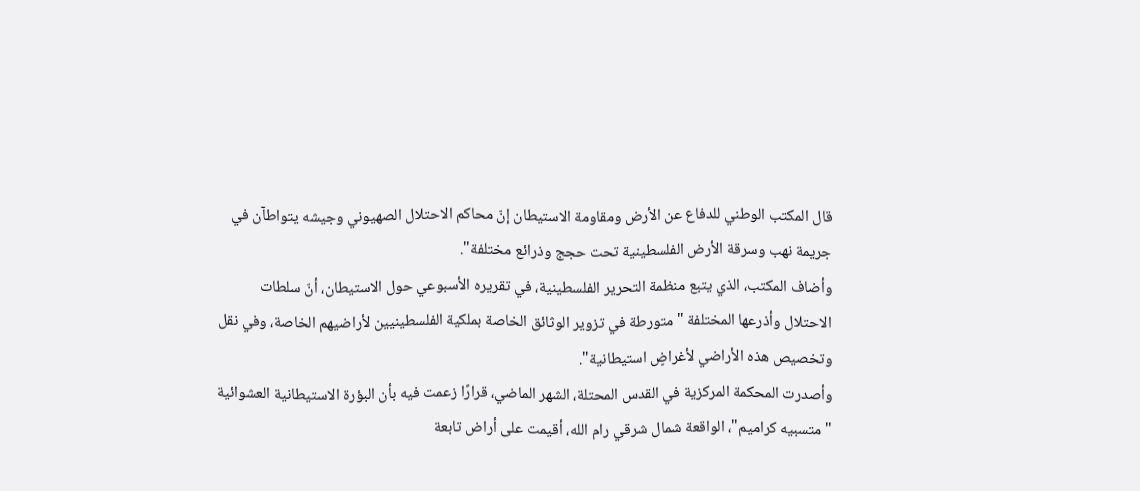قال المكتب الوطني للدفاع عن الأرض ومقاومة الاستيطان إنّ محاكم الاحتلال الصهيوني وجيشه يتواطآن في جريمة نهب وسرقة الأرض الفلسطينية تحت حجج وذرائع مختلفة".
وأضاف المكتب، الذي يتبع منظمة التحرير الفلسطينية، في تقريره الأسبوعي حول الاستيطان، أنّ سلطات الاحتلال وأذرعها المختلفة "متورطة في تزوير الوثائق الخاصة بملكية الفلسطينيين لأراضيهم الخاصة، وفي نقل وتخصيص هذه الأراضي لأغراضٍ استيطانية".
وأصدرت المحكمة المركزية في القدس المحتلة، الشهر الماضي، قرارًا زعمت فيه بأن البؤرة الاستيطانية العشوائية "متسبيه كراميم"، الواقعة شمال شرقي رام الله، أقيمت على أراض تابعة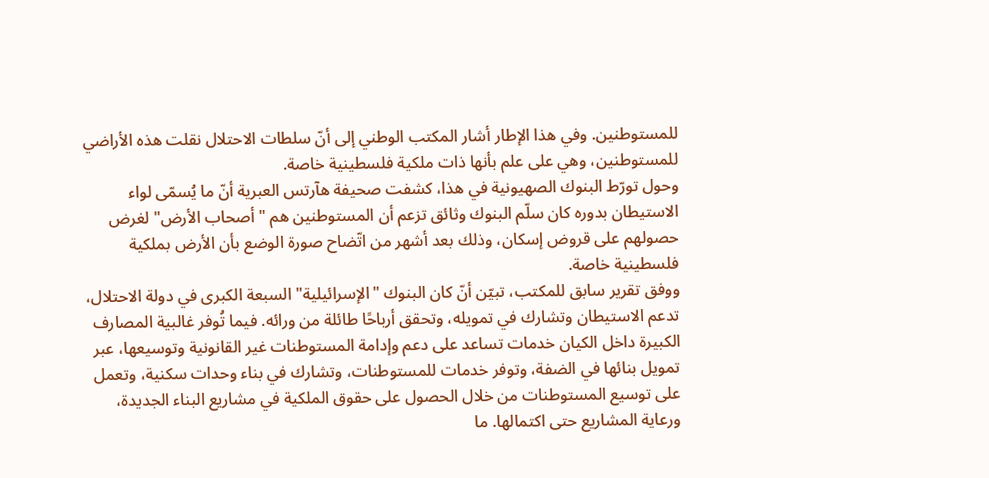للمستوطنين. وفي هذا الإطار أشار المكتب الوطني إلى أنّ سلطات الاحتلال نقلت هذه الأراضي للمستوطنين، وهي على علم بأنها ذات ملكية فلسطينية خاصة.
وحول تورّط البنوك الصهيونية في هذا، كشفت صحيفة هآرتس العبرية أنّ ما يُسمّى لواء الاستيطان بدوره كان سلّم البنوك وثائق تزعم أن المستوطنين هم "أصحاب الأرض" لغرض حصولهم على قروض إسكان، وذلك بعد أشهر من اتّضاح صورة الوضع بأن الأرض بملكية فلسطينية خاصة.
ووفق تقرير سابق للمكتب، تبيّن أنّ كان البنوك "الإسرائيلية" السبعة الكبرى في دولة الاحتلال، تدعم الاستيطان وتشارك في تمويله، وتحقق أرباحًا طائلة من ورائه. فيما تُوفر غالبية المصارف الكبيرة داخل الكيان خدمات تساعد على دعم وإدامة المستوطنات غير القانونية وتوسيعها، عبر تمويل بنائها في الضفة، وتوفر خدمات للمستوطنات، وتشارك في بناء وحدات سكنية، وتعمل على توسيع المستوطنات من خلال الحصول على حقوق الملكية في مشاريع البناء الجديدة، ورعاية المشاريع حتى اكتمالها. ما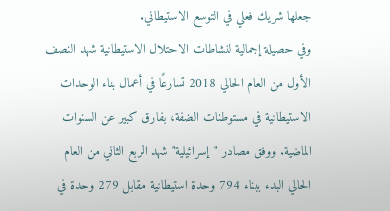جعلها شريك فعلي في التوسع الاستيطاني.
وفي حصيلة إجمالية لنشاطات الاحتلال الاستيطانية شهد النصف الأول من العام الحالي 2018 تسارعًا في أعمال بناء الوحدات الاستيطانية في مستوطنات الضفة، بفارق كبير عن السنوات الماضية. ووفق مصادر "إسرائيلية" شهد الربع الثاني من العام الحالي البدء ببناء 794 وحدة استيطانية مقابل 279 وحدة في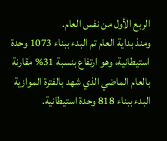الربع الأول من نفس العام.
ومنذ بداية العام تم البدء ببناء 1073 وحدة استيطانية، وهو ارتفاع بنسبة 31% مقارنة بالعام الماضي الذي شهد بالفترة الموازية البدء ببناء 818 وحدة استيطانية.